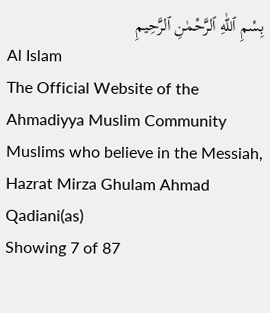بِسْمِ ٱللّٰهِ ٱلرَّحْمٰنِ ٱلرَّحِيمِ
Al Islam
The Official Website of the Ahmadiyya Muslim Community
Muslims who believe in the Messiah,
Hazrat Mirza Ghulam Ahmad Qadiani(as)
Showing 7 of 87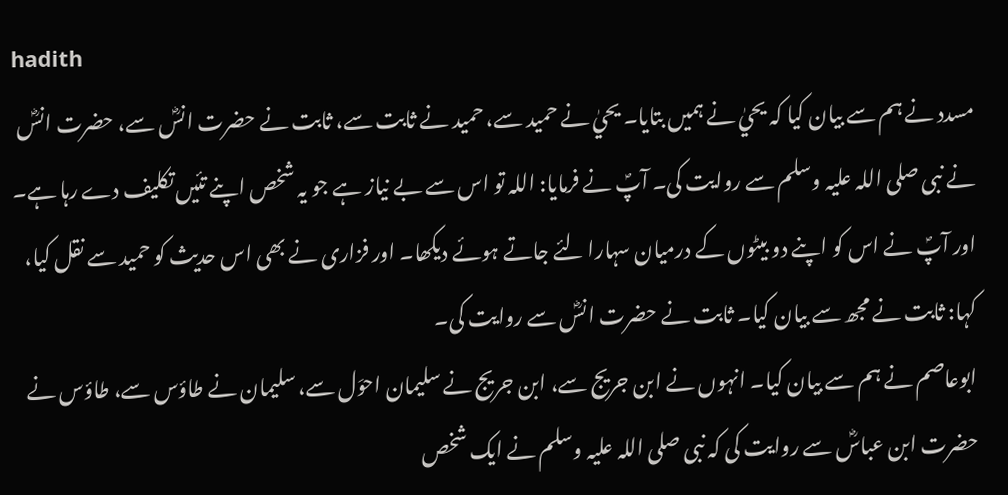hadith
مسدد نے ہم سے بیان کیا کہ یحيٰ نے ہمیں بتایا۔ یحيٰ نے حمید سے، حمید نے ثابت سے، ثابت نے حضرت انسؓ سے، حضرت انسؓ نے نبی صلی اللہ علیہ وسلم سے روایت کی۔ آپؐ نے فرمایا: اللہ تو اس سے بے نیاز ہے جو یہ شخص اپنے تئیں تکلیف دے رہا ہے۔ اور آپؐ نے اس کو اپنے دو بیٹوں کے درمیان سہارا لئے جاتے ہوئے دیکھا۔ اور فزاری نے بھی اس حدیث کو حمید سے نقل کیا، کہا: ثابت نے مجھ سے بیان کیا۔ ثابت نے حضرت انسؓ سے روایت کی۔
ابوعاصم نے ہم سے بیان کیا۔ انہوں نے ابن جریج سے، ابن جریج نے سلیمان احوَل سے، سلیمان نے طاؤس سے، طاؤس نے حضرت ابن عباسؓ سے روایت کی کہ نبی صلی اللہ علیہ وسلم نے ایک شخص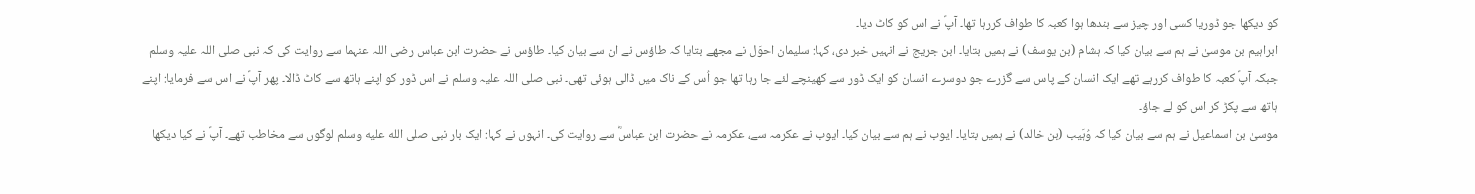کو دیکھا جو ڈوریا کسی اور چیز سے بندھا ہوا کعبہ کا طواف کررہا تھا۔ آپؐ نے اس کو کاٹ دیا۔
ابراہیم بن موسیٰ نے ہم سے بیان کیا کہ ہشام (بن یوسف) نے ہمیں بتایا۔ ابن جریج نے انہیں خبر دی، کہا: سلیمان احوَل نے مجھے بتایا کہ طاؤس نے ان سے بیان کیا۔ طاؤس نے حضرت ابن عباس رضی اللہ عنہما سے روایت کی کہ نبی صلی اللہ علیہ وسلم جبکہ آپؐ کعبہ کا طواف کررہے تھے ایک انسان کے پاس سے گزرے جو دوسرے انسان کو ایک ڈور سے کھینچے لئے جا رہا تھا جو اُس کے ناک میں ڈالی ہوئی تھی۔ نبی صلی اللہ علیہ وسلم نے اس ڈور کو اپنے ہاتھ سے کاٹ ڈالا۔ پھر آپؐ نے اس سے فرمایا: اپنے ہاتھ سے پکڑ کر اس کو لے جاؤ۔
موسیٰ بن اسماعیل نے ہم سے بیان کیا کہ وُہَیب (بن خالد) نے ہمیں بتایا۔ ایوب نے ہم سے بیان کیا۔ ایوب نے عکرمہ سے، عکرمہ نے حضرت ابن عباسؓ سے روایت کی۔ انہوں نے کہا: ایک بار نبی صلى الله عليه وسلم لوگوں سے مخاطب تھے۔ آپؐ نے کیا دیکھا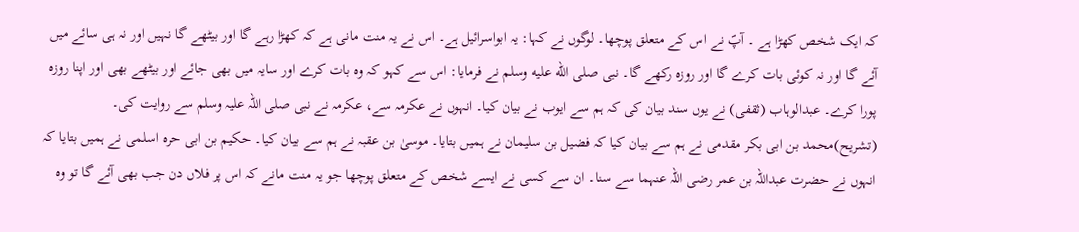کہ ایک شخص کھڑا ہے ۔ آپؐ نے اس کے متعلق پوچھا۔ لوگوں نے کہا: یہ ابواسرائیل ہے۔ اس نے یہ منت مانی ہے کہ کھڑا رہے گا اور بیٹھے گا نہیں اور نہ ہی سائے میں آئے گا اور نہ کوئی بات کرے گا اور روزہ رکھے گا۔ نبی صلى الله عليه وسلم نے فرمایا: اس سے کہو کہ وہ بات کرے اور سایہ میں بھی جائے اور بیٹھے بھی اور اپنا روزہ پورا کرے۔ عبدالوہاب (ثقفی) نے یوں سند بیان کی کہ ہم سے ایوب نے بیان کیا۔ انہوں نے عکرمہ سے، عکرمہ نے نبی صلی اللہ علیہ وسلم سے روایت کی۔
(تشریح)محمد بن ابی بکر مقدمی نے ہم سے بیان کیا کہ فضیل بن سلیمان نے ہمیں بتایا۔ موسیٰ بن عقبہ نے ہم سے بیان کیا۔ حکیم بن ابی حرہ اسلمی نے ہمیں بتایا کہ انہوں نے حضرت عبداللہ بن عمر رضی اللہ عنہما سے سنا۔ ان سے کسی نے ایسے شخص کے متعلق پوچھا جو یہ منت مانے کہ اس پر فلاں دن جب بھی آئے گا تو وہ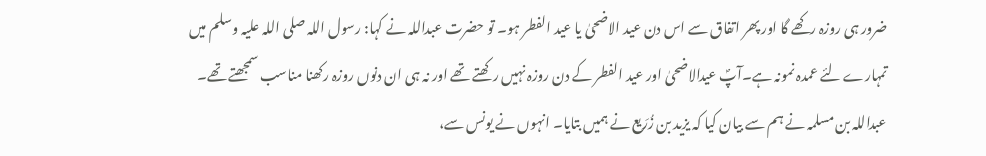ضرور ہی روزہ رکھے گا اور پھر اتفاق سے اس دن عید الاضحیٰ یا عید الفطر ہو۔ تو حضرت عبداللہ نے کہا: رسول اللہ صلی اللہ علیہ وسلم میں تمہارے لئے عمدہ نمونہ ہے۔آپؐ عیدالاضحیٰ اور عید الفطر کے دن روزہ نہیں رکھتے تھے اور نہ ہی ان دنوں روزہ رکھنا مناسب سمجھتے تھے۔
عبداللہ بن مسلمہ نے ہم سے بیان کیا کہ یزید بن زُرَیع نے ہمیں بتایا۔ انہوں نے یونس سے،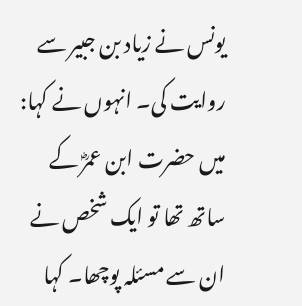یونس نے زیاد بن جبیر سے روایت کی۔ انہوں نے کہا: میں حضرت ابن عمرؓ کے ساتھ تھا تو ایک شخص نے ان سے مسئلہ پوچھا۔ کہا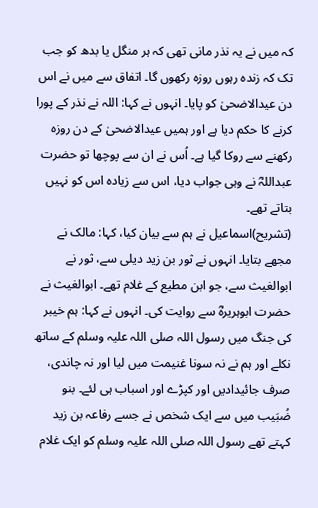کہ میں نے یہ نذر مانی تھی کہ ہر منگل یا بدھ کو جب تک کہ زندہ رہوں روزہ رکھوں گا۔ اتفاق سے میں نے اس دن عیدالاضحیٰ کو پایا۔ انہوں نے کہا: اللہ نے نذر کے پورا کرنے کا حکم دیا ہے اور ہمیں عیدالاضحیٰ کے دن روزہ رکھنے سے روکا گیا ہے۔ اُس نے ان سے پوچھا تو حضرت عبداللہؓ نے وہی جواب دیا، اس سے زیادہ اس کو نہیں بتاتے تھے۔
(تشریح)اسماعیل نے ہم سے بیان کیا، کہا: مالک نے مجھے بتایا۔ انہوں نے ثور بن زید دیلی سے، ثور نے ابوالغیث سے، جو ابن مطیع کے غلام تھے۔ ابوالغیث نے حضرت ابوہریرہؓ سے روایت کی۔ انہوں نے کہا: ہم خیبر کی جنگ میں رسول اللہ صلی اللہ علیہ وسلم کے ساتھ نکلے اور ہم نے نہ سونا غنیمت میں لیا اور نہ چاندی، صرف جائیدادیں اور کپڑے اور اسباب ہی لئے۔ بنو ضُبَیب میں سے ایک شخص نے جسے رفاعہ بن زید کہتے تھے رسول اللہ صلی اللہ علیہ وسلم کو ایک غلام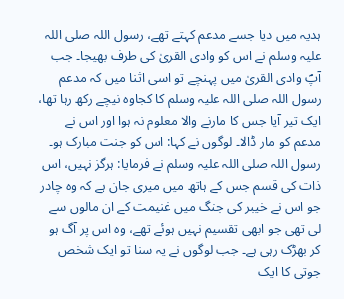ہدیہ میں دیا جسے مدعم کہتے تھے، رسول اللہ صلی اللہ علیہ وسلم نے اس کو وادی القریٰ کی طرف بھیجا۔ جب آپؐ وادی القریٰ میں پہنچے تو اسی اثنا میں کہ مدعم رسول اللہ صلی اللہ علیہ وسلم کا کجاوہ نیچے رکھ رہا تھا، ایک تیر آیا جس کا مارنے والا معلوم نہ ہوا اور اس نے مدعم کو مار ڈالا۔ لوگوں نے کہا: اس کو جنت مبارک ہو۔ رسول اللہ صلی اللہ علیہ وسلم نے فرمایا: ہرگز نہیں، اس ذات کی قسم جس کے ہاتھ میں میری جان ہے کہ وہ چادر جو اس نے خیبر کی جنگ میں غنیمت کے ان مالوں سے لی تھی جو ابھی تقسیم نہیں ہوئے تھے، وہ اس پر آگ ہو کر بھڑک رہی ہے۔ جب لوگوں نے یہ سنا تو ایک شخص جوتی کا ایک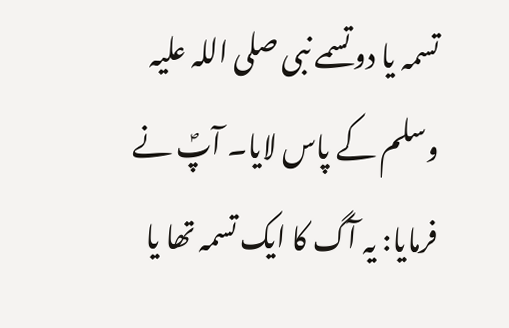تسمہ یا دو تسمے نبی صلی اللہ علیہ وسلم کے پاس لایا۔ آپؐ نے فرمایا: یہ آگ کا ایک تسمہ تھا یا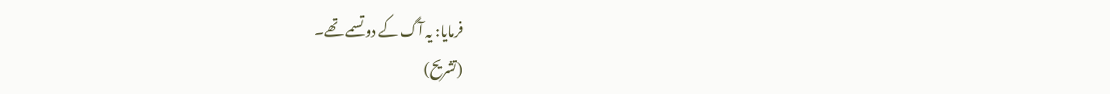فرمایا: یہ آگ کے دو تسمے تھے۔
(تشریح)